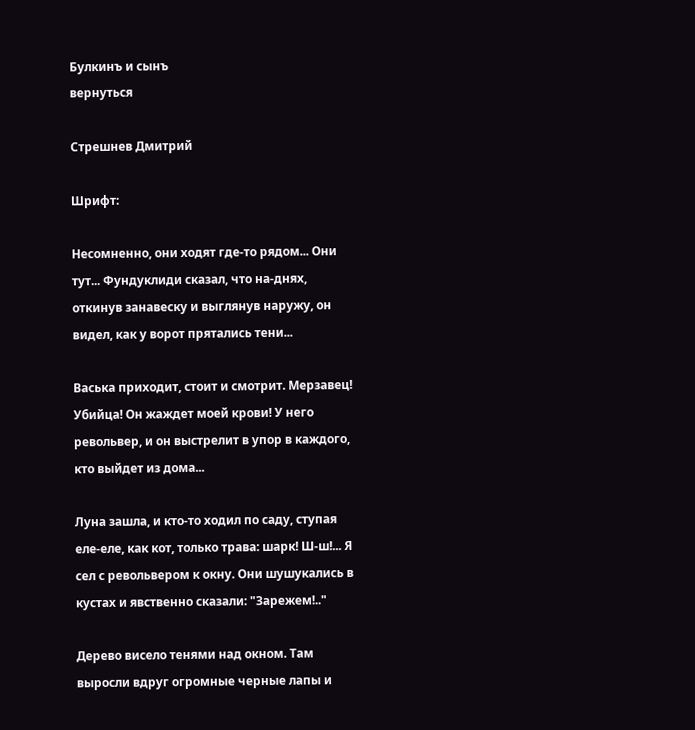Булкинъ и сынъ
вернуться

Стрешнев Дмитрий

Шрифт:

Несомненно, они ходят где-то рядом... Они тут... Фундуклиди сказал, что на-днях, откинув занавеску и выглянув наружу, он видел, как у ворот прятались тени...

Васька приходит, стоит и смотрит. Мерзавец! Убийца! Он жаждет моей крови! У него револьвер, и он выстрелит в упор в каждого, кто выйдет из дома...

Луна зашла, и кто-то ходил по саду, ступая еле-еле, как кот, только трава: шарк! Ш-ш!... Я сел с револьвером к окну. Они шушукались в кустах и явственно сказали: "Зарежем!.."

Дерево висело тенями над окном. Там выросли вдруг огромные черные лапы и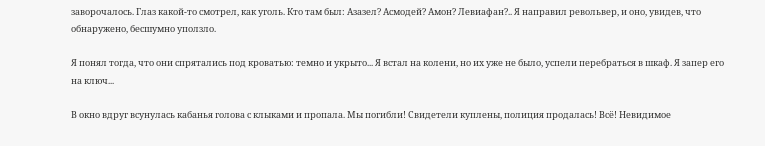заворочалось. Глаз какой-то смотрел, как уголь. Кто там был: Азазел? Асмодей? Амон? Левиафан?.. Я направил револьвер, и оно, увидев, что обнаружено, бесшумно уползло.

Я понял тогда, что они спрятались под кроватью: темно и укрыто... Я встал на колени, но их уже не было, успели перебраться в шкаф. Я запер его на ключ...

В окно вдруг всунулась кабанья голова с клыками и пропала. Мы погибли! Свидетели куплены, полиция продалась! Всё! Невидимое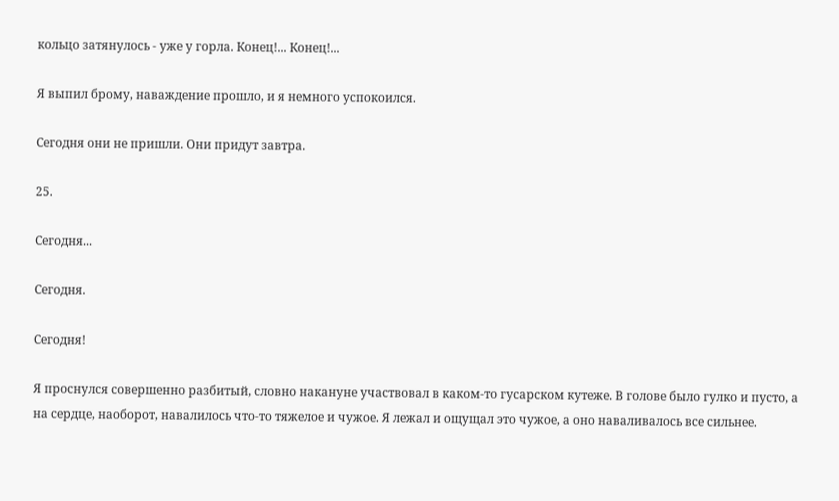кольцо затянулось - уже у горла. Конец!... Конец!...

Я выпил брому, наваждение прошло, и я немного успокоился.

Сегодня они не пришли. Они придут завтра.

25.

Сегодня...

Сегодня.

Сегодня!

Я проснулся совершенно разбитый, словно накануне участвовал в каком-то гусарском кутеже. В голове было гулко и пусто, а на сердце, наоборот, навалилось что-то тяжелое и чужое. Я лежал и ощущал это чужое, а оно наваливалось все сильнее.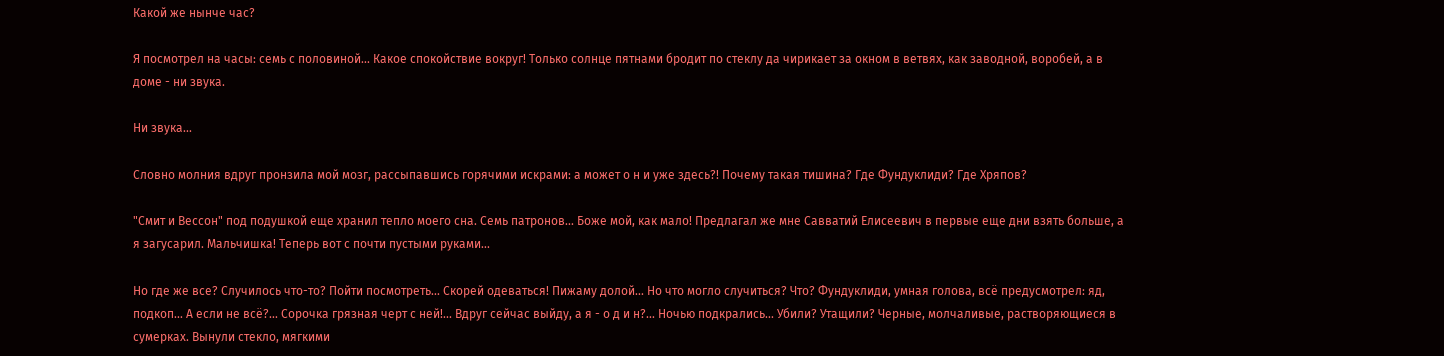Какой же нынче час?

Я посмотрел на часы: семь с половиной... Какое спокойствие вокруг! Только солнце пятнами бродит по стеклу да чирикает за окном в ветвях, как заводной, воробей, а в доме - ни звука.

Ни звука...

Словно молния вдруг пронзила мой мозг, рассыпавшись горячими искрами: а может о н и уже здесь?! Почему такая тишина? Где Фундуклиди? Где Хряпов?

"Смит и Вессон" под подушкой еще хранил тепло моего сна. Семь патронов... Боже мой, как мало! Предлагал же мне Савватий Елисеевич в первые еще дни взять больше, а я загусарил. Мальчишка! Теперь вот с почти пустыми руками...

Но где же все? Случилось что-то? Пойти посмотреть... Скорей одеваться! Пижаму долой... Но что могло случиться? Что? Фундуклиди, умная голова, всё предусмотрел: яд, подкоп... А если не всё?... Сорочка грязная черт с ней!... Вдруг сейчас выйду, а я - о д и н?... Ночью подкрались... Убили? Утащили? Черные, молчаливые, растворяющиеся в сумерках. Вынули стекло, мягкими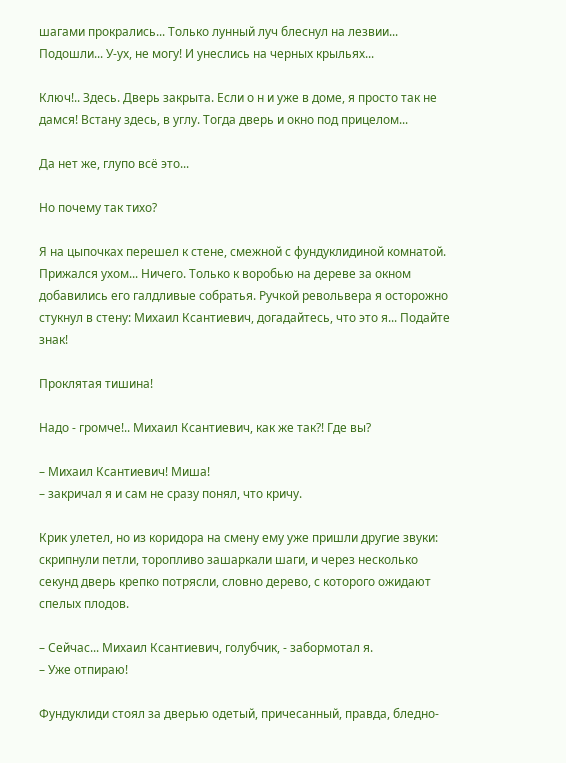шагами прокрались... Только лунный луч блеснул на лезвии... Подошли... У-ух, не могу! И унеслись на черных крыльях...

Ключ!.. Здесь. Дверь закрыта. Если о н и уже в доме, я просто так не дамся! Встану здесь, в углу. Тогда дверь и окно под прицелом...

Да нет же, глупо всё это...

Но почему так тихо?

Я на цыпочках перешел к стене, смежной с фундуклидиной комнатой. Прижался ухом... Ничего. Только к воробью на дереве за окном добавились его галдливые собратья. Ручкой револьвера я осторожно стукнул в стену: Михаил Ксантиевич, догадайтесь, что это я... Подайте знак!

Проклятая тишина!

Надо - громче!.. Михаил Ксантиевич, как же так?! Где вы?

– Михаил Ксантиевич! Миша!
– закричал я и сам не сразу понял, что кричу.

Крик улетел, но из коридора на смену ему уже пришли другие звуки: скрипнули петли, торопливо зашаркали шаги, и через несколько секунд дверь крепко потрясли, словно дерево, с которого ожидают спелых плодов.

– Сейчас... Михаил Ксантиевич, голубчик, - забормотал я.
– Уже отпираю!

Фундуклиди стоял за дверью одетый, причесанный, правда, бледно-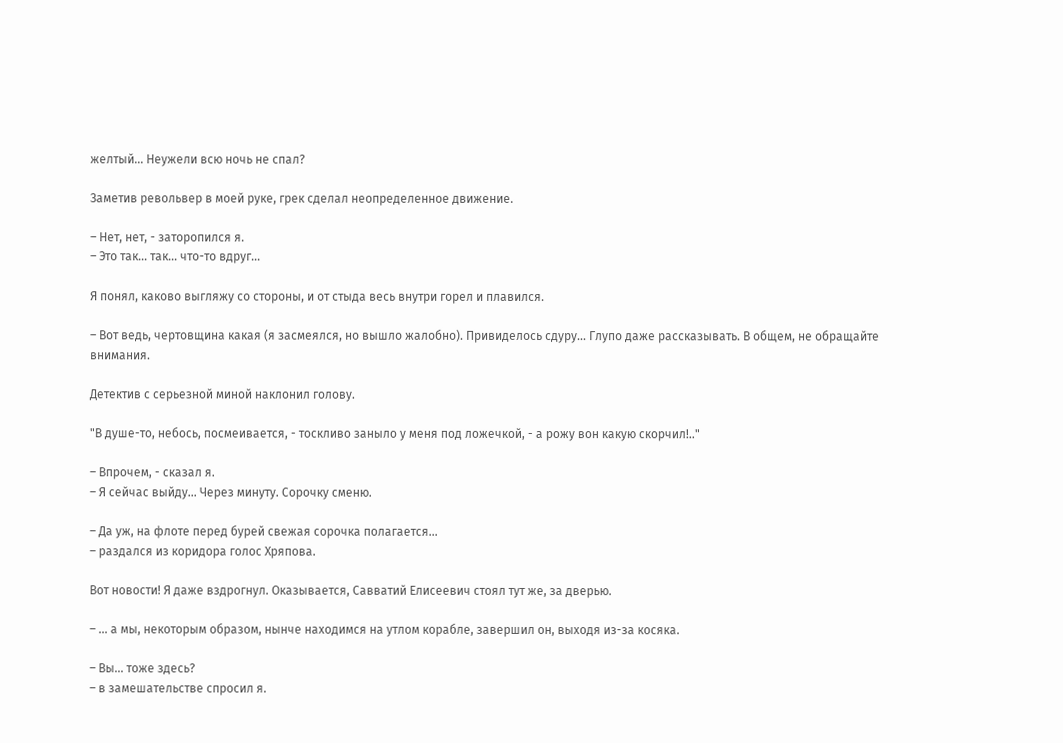желтый... Неужели всю ночь не спал?

Заметив револьвер в моей руке, грек сделал неопределенное движение.

– Нет, нет, - заторопился я.
– Это так... так... что-то вдруг...

Я понял, каково выгляжу со стороны, и от стыда весь внутри горел и плавился.

– Вот ведь, чертовщина какая (я засмеялся, но вышло жалобно). Привиделось сдуру... Глупо даже рассказывать. В общем, не обращайте внимания.

Детектив с серьезной миной наклонил голову.

"В душе-то, небось, посмеивается, - тоскливо заныло у меня под ложечкой, - а рожу вон какую скорчил!.."

– Впрочем, - сказал я.
– Я сейчас выйду... Через минуту. Сорочку сменю.

– Да уж, на флоте перед бурей свежая сорочка полагается...
– раздался из коридора голос Хряпова.

Вот новости! Я даже вздрогнул. Оказывается, Савватий Елисеевич стоял тут же, за дверью.

– ... а мы, некоторым образом, нынче находимся на утлом корабле, завершил он, выходя из-за косяка.

– Вы... тоже здесь?
– в замешательстве спросил я.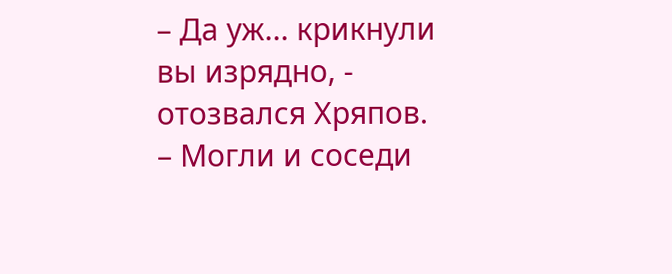– Да уж... крикнули вы изрядно, - отозвался Хряпов.
– Могли и соседи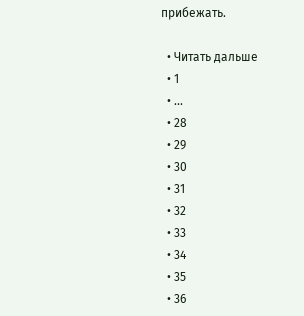прибежать.

  • Читать дальше
  • 1
  • ...
  • 28
  • 29
  • 30
  • 31
  • 32
  • 33
  • 34
  • 35
  • 36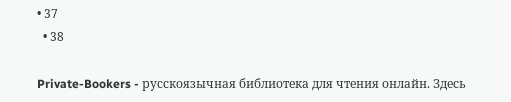• 37
  • 38

Private-Bookers - русскоязычная библиотека для чтения онлайн. Здесь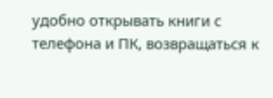удобно открывать книги с телефона и ПК, возвращаться к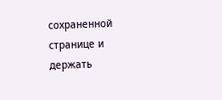сохраненной странице и держать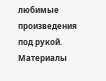любимые произведения под рукой. Материалы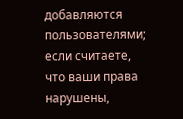добавляются пользователями; если считаете, что ваши права нарушены,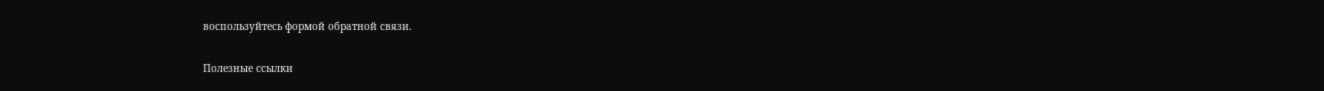воспользуйтесь формой обратной связи.

Полезные ссылки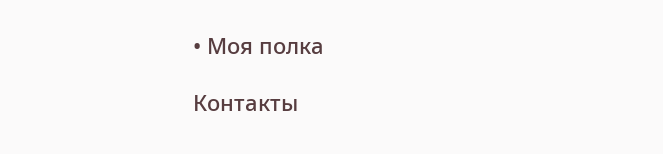• Моя полка

Контакты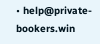• help@private-bookers.win